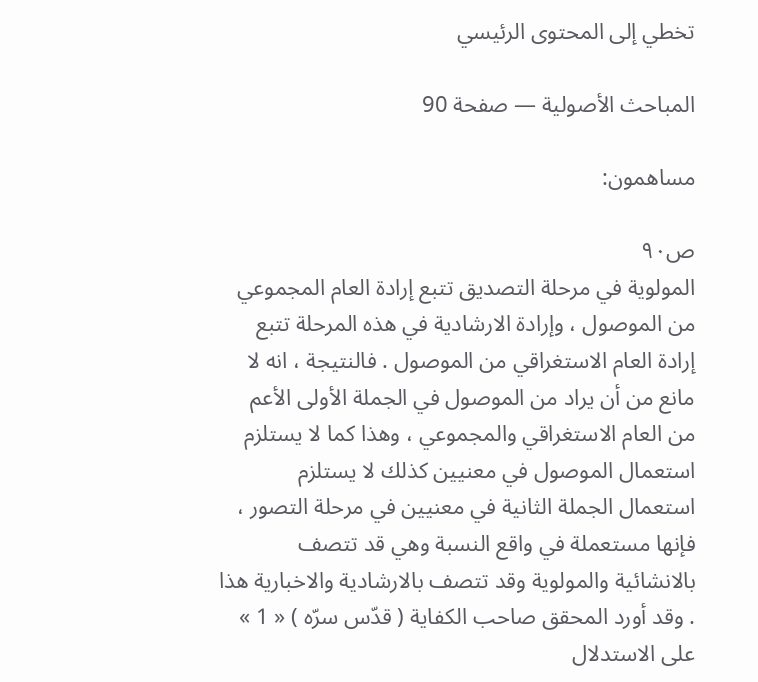تخطي إلى المحتوى الرئيسي

المباحث الأصولية — صفحة 90

مساهمون:

ص٩٠
المولوية في مرحلة التصديق تتبع إرادة العام المجموعي من الموصول ، وإرادة الارشادية في هذه المرحلة تتبع إرادة العام الاستغراقي من الموصول . فالنتيجة ، انه لا مانع من أن يراد من الموصول في الجملة الأولى الأعم من العام الاستغراقي والمجموعي ، وهذا كما لا يستلزم استعمال الموصول في معنيين كذلك لا يستلزم استعمال الجملة الثانية في معنيين في مرحلة التصور ، فإنها مستعملة في واقع النسبة وهي قد تتصف بالانشائية والمولوية وقد تتصف بالارشادية والاخبارية هذا . وقد أورد المحقق صاحب الكفاية ( قدّس سرّه ) « 1 » على الاستدلال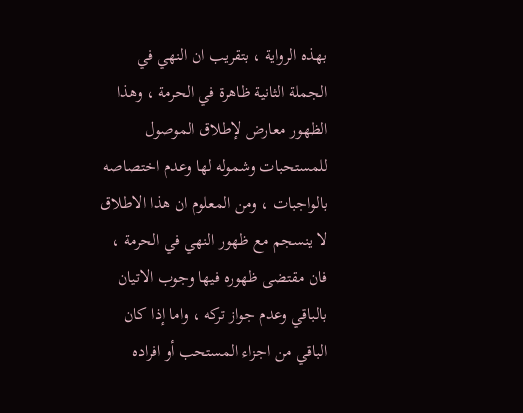بهذه الرواية ، بتقريب ان النهي في الجملة الثانية ظاهرة في الحرمة ، وهذا الظهور معارض لإطلاق الموصول للمستحبات وشموله لها وعدم اختصاصه بالواجبات ، ومن المعلوم ان هذا الاطلاق لا ينسجم مع ظهور النهي في الحرمة ، فان مقتضى ظهوره فيها وجوب الاتيان بالباقي وعدم جواز تركه ، واما إذا كان الباقي من اجزاء المستحب أو افراده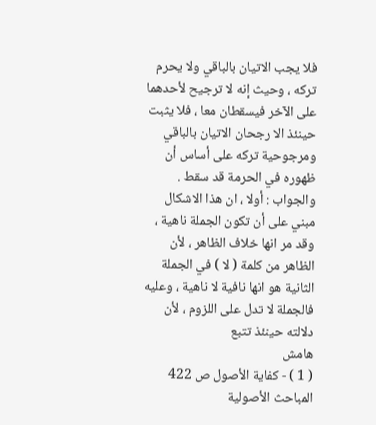فلا يجب الاتيان بالباقي ولا يحرم تركه ، وحيث إنه لا ترجيح لأحدهما على الآخر فيسقطان معا ، فلا يثبت حينئذ الا رجحان الاتيان بالباقي ومرجوحية تركه على أساس أن ظهوره في الحرمة قد سقط . والجواب : أولا ، ان هذا الاشكال مبني على أن تكون الجملة ناهية ، وقد مر انها خلاف الظاهر ، لأن الظاهر من كلمة ( لا ) في الجملة الثانية هو انها نافية لا ناهية ، وعليه فالجملة لا تدل على اللزوم ، لأن دلالته حينئذ تتبع
هامش
( 1 ) - كفاية الأصول ص 422
المباحث الأصولية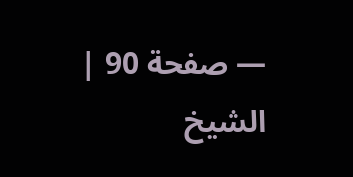— صفحة 90 | الشيخ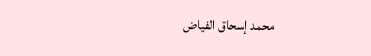محمد إسحاق الفياض